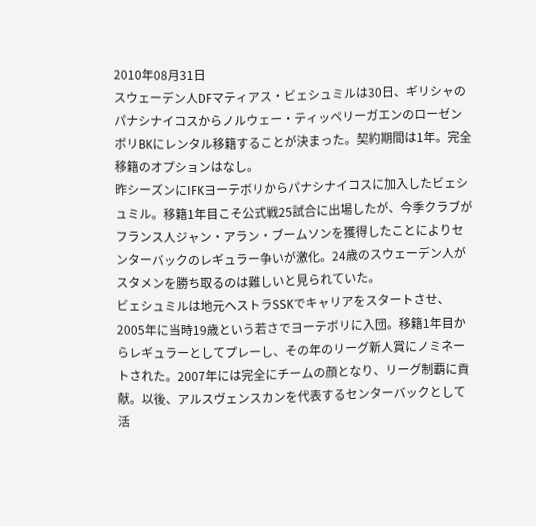2010年08月31日
スウェーデン人DFマティアス・ビェシュミルは30日、ギリシャのパナシナイコスからノルウェー・ティッペリーガエンのローゼンボリBKにレンタル移籍することが決まった。契約期間は1年。完全移籍のオプションはなし。
昨シーズンにIFKヨーテボリからパナシナイコスに加入したビェシュミル。移籍1年目こそ公式戦25試合に出場したが、今季クラブがフランス人ジャン・アラン・ブームソンを獲得したことによりセンターバックのレギュラー争いが激化。24歳のスウェーデン人がスタメンを勝ち取るのは難しいと見られていた。
ビェシュミルは地元ヘストラSSKでキャリアをスタートさせ、2005年に当時19歳という若さでヨーテボリに入団。移籍1年目からレギュラーとしてプレーし、その年のリーグ新人賞にノミネートされた。2007年には完全にチームの顔となり、リーグ制覇に貢献。以後、アルスヴェンスカンを代表するセンターバックとして活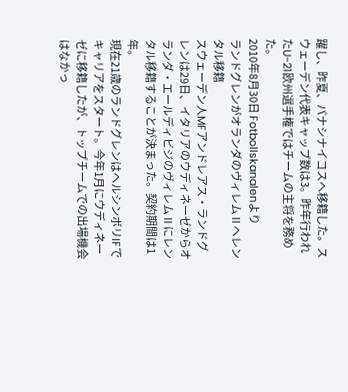躍し、昨夏、パナシナイコスへ移籍した。スウェーデン代表キャップ数は3。昨年行われたU-21欧州選手権ではチームの主将を務めた。
2010年8月30日 Fotbollskanalenより
ランドグレンがオランダのヴィレムⅡへレンタル移籍
スウェーデン人MFアンドレアス・ランドグレンは29日、イタリアのウディネーゼからオランダ・エールディビジのヴィレムⅡにレンタル移籍することが決まった。契約期間は1年。
現在21歳のランドグレンはヘルシンボリIFでキャリアをスタート。今年1月にウディネーゼに移籍したが、トップチームでの出場機会はなかっ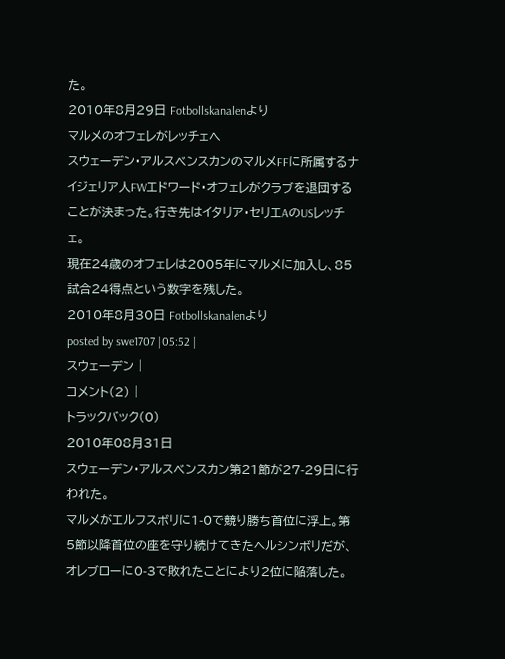た。
2010年8月29日 Fotbollskanalenより
マルメのオフェレがレッチェへ
スウェーデン・アルスベンスカンのマルメFFに所属するナイジェリア人FWエドワード・オフェレがクラブを退団することが決まった。行き先はイタリア・セリエAのUSレッチェ。
現在24歳のオフェレは2005年にマルメに加入し、85試合24得点という数字を残した。
2010年8月30日 Fotbollskanalenより
posted by swe1707 |05:52 |
スウェーデン |
コメント(2) |
トラックバック(0)
2010年08月31日
スウェーデン・アルスベンスカン第21節が27-29日に行われた。
マルメがエルフスボリに1-0で競り勝ち首位に浮上。第5節以降首位の座を守り続けてきたヘルシンボリだが、オレブローに0-3で敗れたことにより2位に陥落した。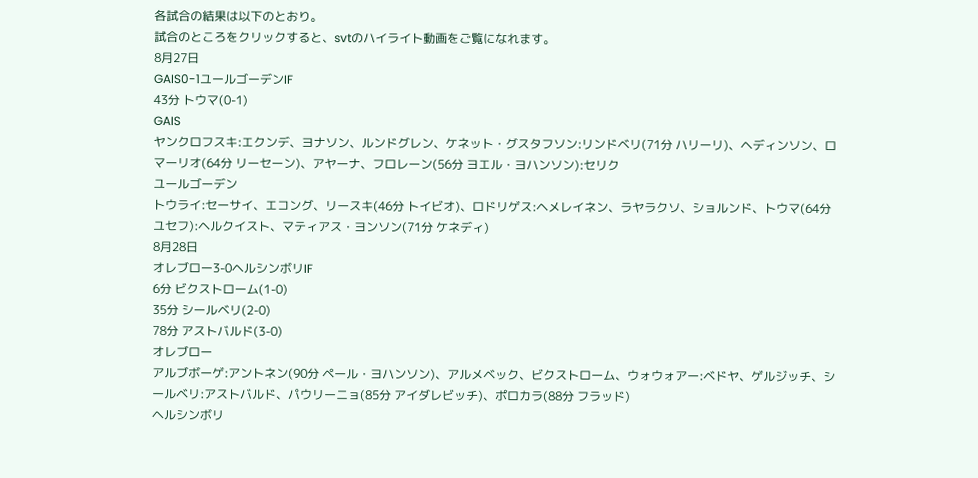各試合の結果は以下のとおり。
試合のところをクリックすると、svtのハイライト動画をご覧になれます。
8月27日
GAIS0-1ユールゴーデンIF
43分 トウマ(0-1)
GAIS
ヤンクロフスキ:エクンデ、ヨナソン、ルンドグレン、ケネット・グスタフソン:リンドベリ(71分 ハリーリ)、ヘディンソン、ロマーリオ(64分 リーセーン)、アヤーナ、フロレーン(56分 ヨエル・ヨハンソン):セリク
ユールゴーデン
トウライ:セーサイ、エコング、リースキ(46分 トイビオ)、ロドリゲス:ヘメレイネン、ラヤラクソ、ショルンド、トウマ(64分 ユセフ):ヘルクイスト、マティアス・ヨンソン(71分 ケネディ)
8月28日
オレブロー3-0ヘルシンボリIF
6分 ビクストローム(1-0)
35分 シールベリ(2-0)
78分 アストバルド(3-0)
オレブロー
アルブボーゲ:アントネン(90分 ペール・ヨハンソン)、アルメベック、ビクストローム、ウォウォアー:ベドヤ、ゲルジッチ、シールベリ:アストバルド、パウリーニョ(85分 アイダレビッチ)、ポロカラ(88分 フラッド)
ヘルシンボリ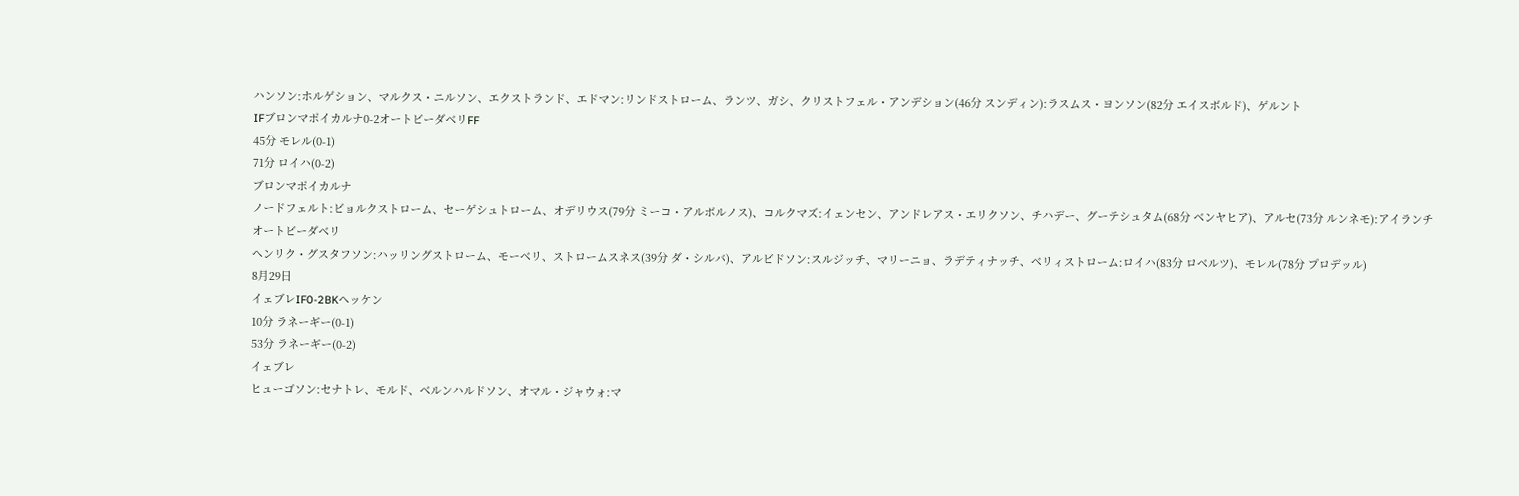ハンソン:ホルゲション、マルクス・ニルソン、エクストランド、エドマン:リンドストローム、ランツ、ガシ、クリストフェル・アンデション(46分 スンディン):ラスムス・ヨンソン(82分 エイスボルド)、ゲルント
IFブロンマポイカルナ0-2オートビーダベリFF
45分 モレル(0-1)
71分 ロイハ(0-2)
ブロンマポイカルナ
ノードフェルト:ビョルクストローム、セーゲシュトローム、オデリウス(79分 ミーコ・アルボルノス)、コルクマズ:イェンセン、アンドレアス・エリクソン、チハデー、グーテシュタム(68分 ベンヤヒア)、アルセ(73分 ルンネモ):アイランチ
オートビーダベリ
ヘンリク・グスタフソン:ハッリングストローム、モーベリ、ストロームスネス(39分 ダ・シルバ)、アルビドソン:スルジッチ、マリーニョ、ラデティナッチ、ベリィストローム:ロイハ(83分 ロベルツ)、モレル(78分 プロデッル)
8月29日
イェブレIF0-2BKヘッケン
10分 ラネーギー(0-1)
53分 ラネーギー(0-2)
イェブレ
ヒューゴソン:セナトレ、モルド、ベルンハルドソン、オマル・ジャウォ:マ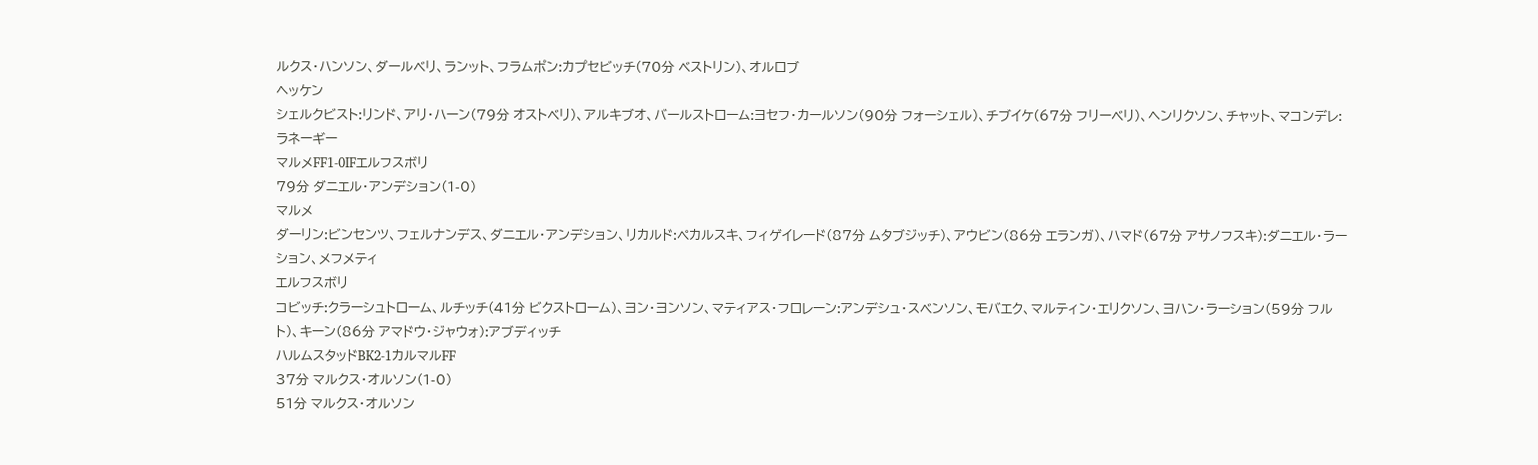ルクス・ハンソン、ダールベリ、ランット、フラムポン:カプセビッチ(70分 ベストリン)、オルロブ
ヘッケン
シェルクビスト:リンド、アリ・ハーン(79分 オストベリ)、アルキブオ、バールストローム:ヨセフ・カールソン(90分 フォーシェル)、チブイケ(67分 フリーベリ)、ヘンリクソン、チャット、マコンデレ:ラネーギー
マルメFF1-0IFエルフスボリ
79分 ダニエル・アンデション(1-0)
マルメ
ダーリン:ビンセンツ、フェルナンデス、ダニエル・アンデション、リカルド:ペカルスキ、フィゲイレード(87分 ムタブジッチ)、アウビン(86分 エランガ)、ハマド(67分 アサノフスキ):ダニエル・ラーション、メフメティ
エルフスボリ
コビッチ:クラーシュトローム、ルチッチ(41分 ビクストローム)、ヨン・ヨンソン、マティアス・フロレーン:アンデシュ・スベンソン、モバエク、マルティン・エリクソン、ヨハン・ラーション(59分 フルト)、キーン(86分 アマドウ・ジャウォ):アブディッチ
ハルムスタッドBK2-1カルマルFF
37分 マルクス・オルソン(1-0)
51分 マルクス・オルソン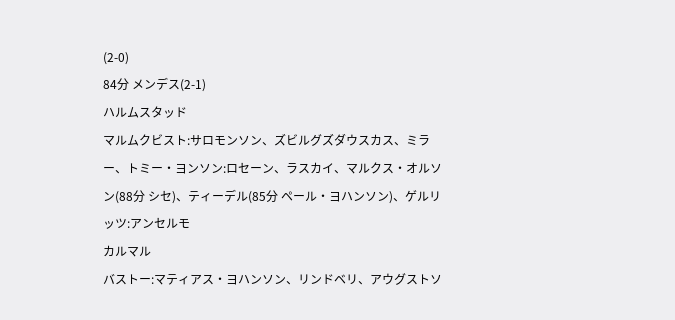(2-0)
84分 メンデス(2-1)
ハルムスタッド
マルムクビスト:サロモンソン、ズビルグズダウスカス、ミラー、トミー・ヨンソン:ロセーン、ラスカイ、マルクス・オルソン(88分 シセ)、ティーデル(85分 ペール・ヨハンソン)、ゲルリッツ:アンセルモ
カルマル
バストー:マティアス・ヨハンソン、リンドベリ、アウグストソ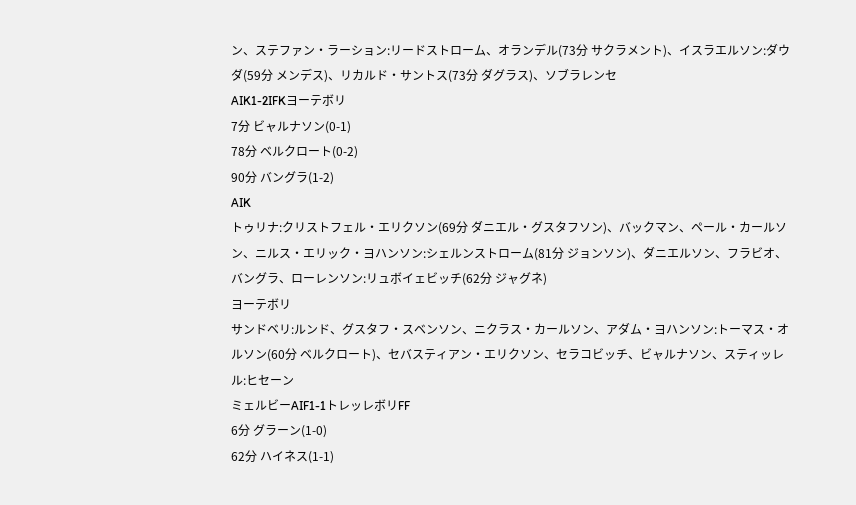ン、ステファン・ラーション:リードストローム、オランデル(73分 サクラメント)、イスラエルソン:ダウダ(59分 メンデス)、リカルド・サントス(73分 ダグラス)、ソブラレンセ
AIK1-2IFKヨーテボリ
7分 ビャルナソン(0-1)
78分 ベルクロート(0-2)
90分 バングラ(1-2)
AIK
トゥリナ:クリストフェル・エリクソン(69分 ダニエル・グスタフソン)、バックマン、ペール・カールソン、ニルス・エリック・ヨハンソン:シェルンストローム(81分 ジョンソン)、ダニエルソン、フラビオ、バングラ、ローレンソン:リュボイェビッチ(62分 ジャグネ)
ヨーテボリ
サンドベリ:ルンド、グスタフ・スベンソン、ニクラス・カールソン、アダム・ヨハンソン:トーマス・オルソン(60分 ベルクロート)、セバスティアン・エリクソン、セラコビッチ、ビャルナソン、スティッレル:ヒセーン
ミェルビーAIF1-1トレッレボリFF
6分 グラーン(1-0)
62分 ハイネス(1-1)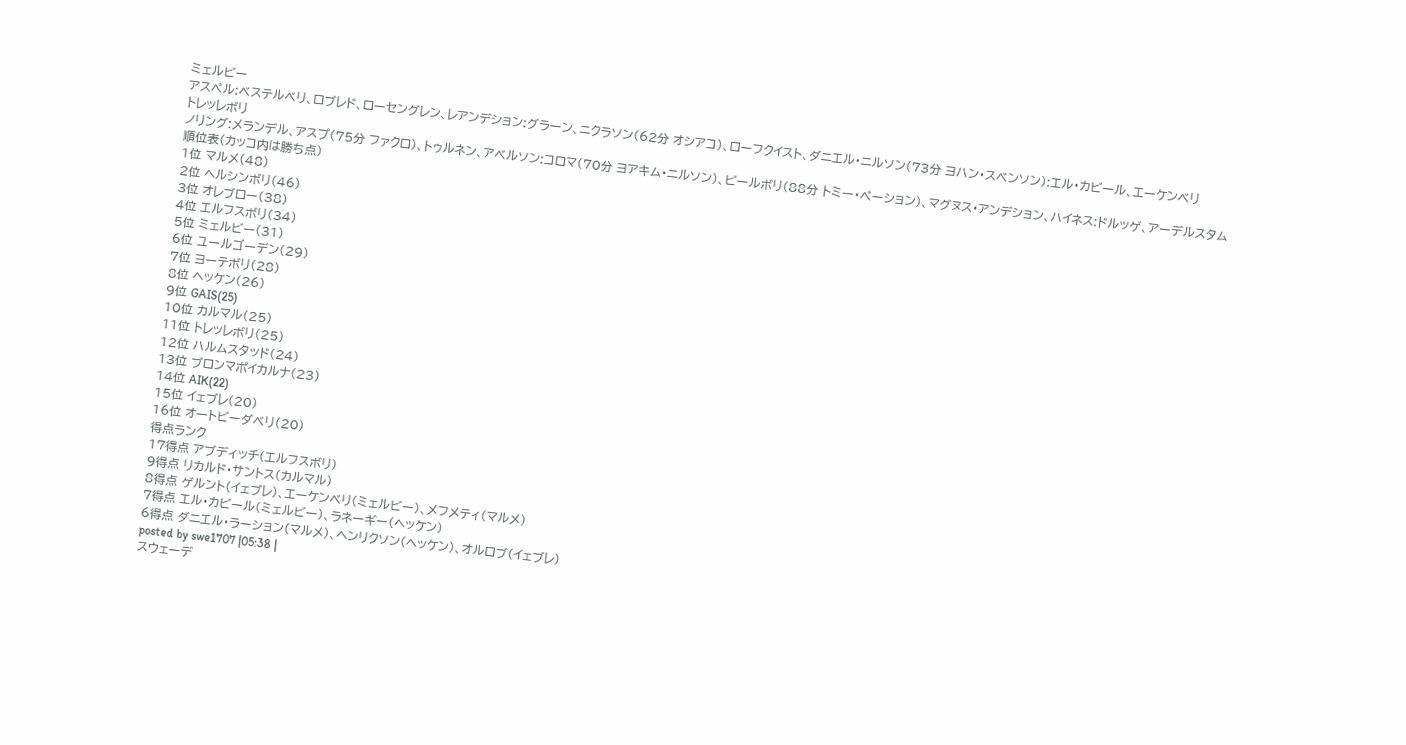ミェルビー
アスペル:ベステルベリ、ロブレド、ローセングレン、レアンデション:グラーン、ニクラソン(62分 オシアコ)、ローフクイスト、ダニエル・ニルソン(73分 ヨハン・スベンソン):エル・カビール、エーケンベリ
トレッレボリ
ノリング:メランデル、アスプ(75分 ファクロ)、トゥルネン、アベルソン:コロマ(70分 ヨアキム・ニルソン)、ビールボリ(88分 トミー・ペーション)、マグヌス・アンデション、ハイネス:ドルッゲ、アーデルスタム
順位表(カッコ内は勝ち点)
1位 マルメ(48)
2位 ヘルシンボリ(46)
3位 オレブロー(38)
4位 エルフスボリ(34)
5位 ミェルビー(31)
6位 ユールゴーデン(29)
7位 ヨーテボリ(28)
8位 ヘッケン(26)
9位 GAIS(25)
10位 カルマル(25)
11位 トレッレボリ(25)
12位 ハルムスタッド(24)
13位 ブロンマポイカルナ(23)
14位 AIK(22)
15位 イェブレ(20)
16位 オートビーダベリ(20)
得点ランク
17得点 アブディッチ(エルフスボリ)
9得点 リカルド・サントス(カルマル)
8得点 ゲルント(イェブレ)、エーケンベリ(ミェルビー)、メフメティ(マルメ)
7得点 エル・カビール(ミェルビー)、ラネーギー(ヘッケン)
6得点 ダニエル・ラーション(マルメ)、ヘンリクソン(ヘッケン)、オルロブ(イェブレ)
posted by swe1707 |05:38 |
スウェーデ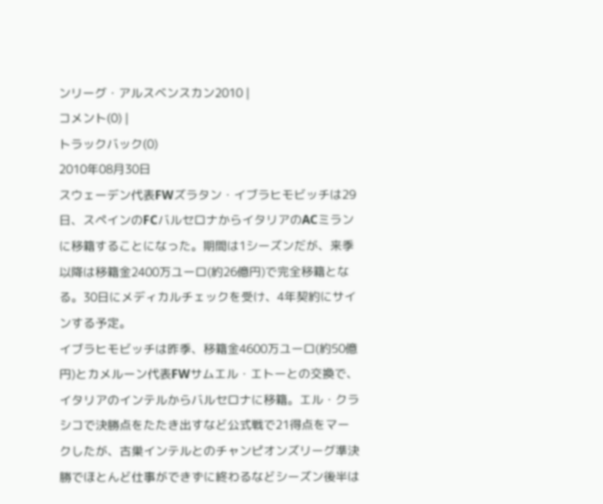ンリーグ・アルスベンスカン2010 |
コメント(0) |
トラックバック(0)
2010年08月30日
スウェーデン代表FWズラタン・イブラヒモビッチは29日、スペインのFCバルセロナからイタリアのACミランに移籍することになった。期間は1シーズンだが、来季以降は移籍金2400万ユーロ(約26億円)で完全移籍となる。30日にメディカルチェックを受け、4年契約にサインする予定。
イブラヒモビッチは昨季、移籍金4600万ユーロ(約50億円)とカメルーン代表FWサムエル・エトーとの交換で、イタリアのインテルからバルセロナに移籍。エル・クラシコで決勝点をたたき出すなど公式戦で21得点をマークしたが、古巣インテルとのチャンピオンズリーグ準決勝でほとんど仕事ができずに終わるなどシーズン後半は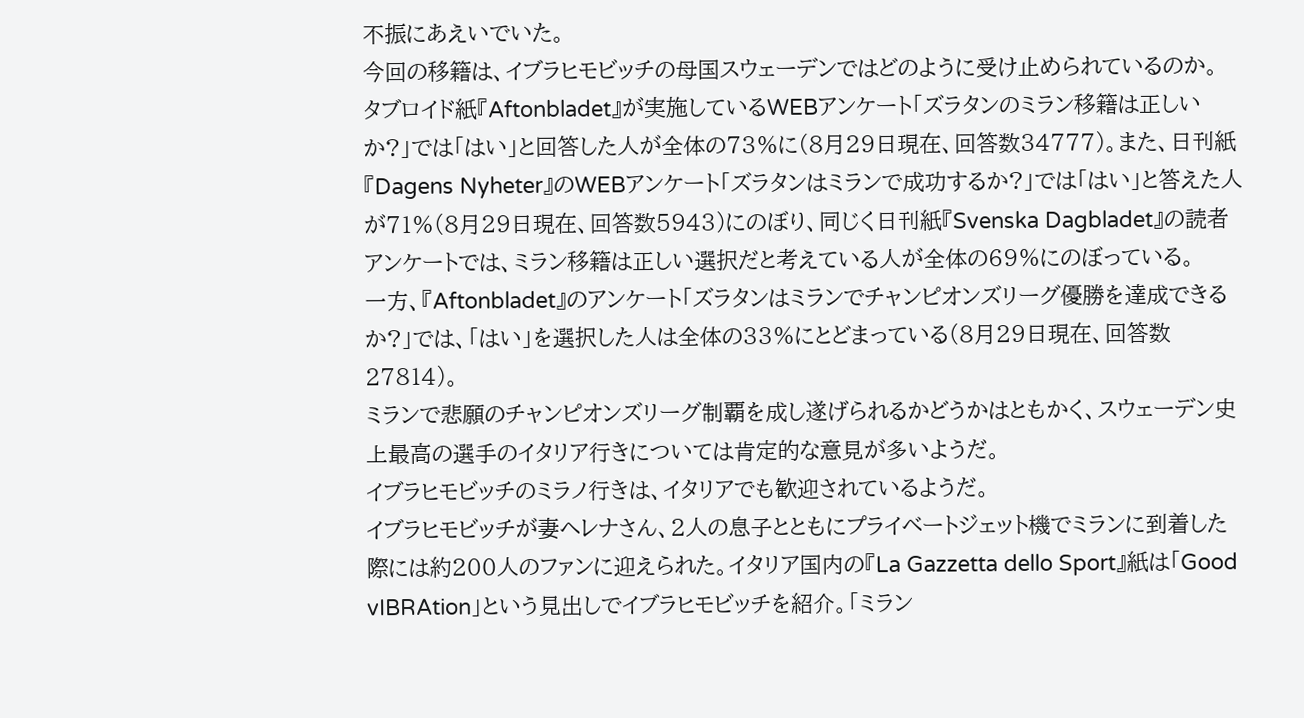不振にあえいでいた。
今回の移籍は、イブラヒモビッチの母国スウェーデンではどのように受け止められているのか。
タブロイド紙『Aftonbladet』が実施しているWEBアンケート「ズラタンのミラン移籍は正しいか?」では「はい」と回答した人が全体の73%に(8月29日現在、回答数34777)。また、日刊紙『Dagens Nyheter』のWEBアンケート「ズラタンはミランで成功するか?」では「はい」と答えた人が71%(8月29日現在、回答数5943)にのぼり、同じく日刊紙『Svenska Dagbladet』の読者アンケートでは、ミラン移籍は正しい選択だと考えている人が全体の69%にのぼっている。
一方、『Aftonbladet』のアンケート「ズラタンはミランでチャンピオンズリーグ優勝を達成できるか?」では、「はい」を選択した人は全体の33%にとどまっている(8月29日現在、回答数27814)。
ミランで悲願のチャンピオンズリーグ制覇を成し遂げられるかどうかはともかく、スウェーデン史上最高の選手のイタリア行きについては肯定的な意見が多いようだ。
イブラヒモビッチのミラノ行きは、イタリアでも歓迎されているようだ。
イブラヒモビッチが妻ヘレナさん、2人の息子とともにプライベートジェット機でミランに到着した際には約200人のファンに迎えられた。イタリア国内の『La Gazzetta dello Sport』紙は「Good vIBRAtion」という見出しでイブラヒモビッチを紹介。「ミラン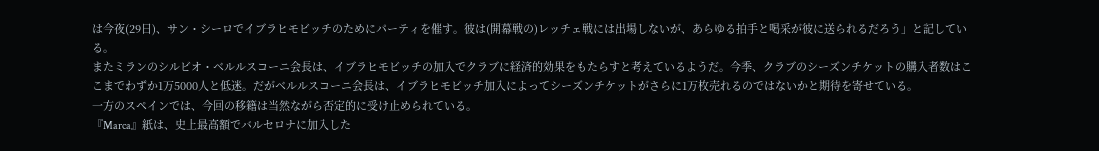は今夜(29日)、サン・シーロでイブラヒモビッチのためにパーティを催す。彼は(開幕戦の)レッチェ戦には出場しないが、あらゆる拍手と喝采が彼に送られるだろう」と記している。
またミランのシルビオ・ベルルスコーニ会長は、イブラヒモビッチの加入でクラブに経済的効果をもたらすと考えているようだ。今季、クラブのシーズンチケットの購入者数はここまでわずか1万5000人と低迷。だがベルルスコーニ会長は、イブラヒモビッチ加入によってシーズンチケットがさらに1万枚売れるのではないかと期待を寄せている。
一方のスペインでは、今回の移籍は当然ながら否定的に受け止められている。
『Marca』紙は、史上最高額でバルセロナに加入した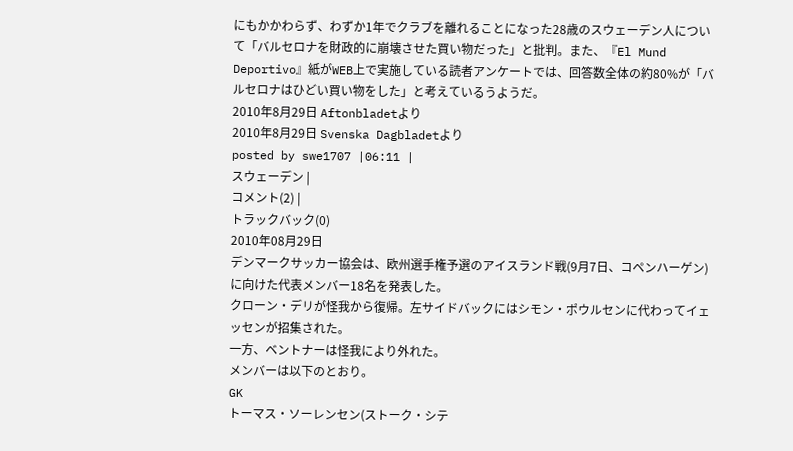にもかかわらず、わずか1年でクラブを離れることになった28歳のスウェーデン人について「バルセロナを財政的に崩壊させた買い物だった」と批判。また、『El Mund Deportivo』紙がWEB上で実施している読者アンケートでは、回答数全体の約80%が「バルセロナはひどい買い物をした」と考えているうようだ。
2010年8月29日 Aftonbladetより
2010年8月29日 Svenska Dagbladetより
posted by swe1707 |06:11 |
スウェーデン |
コメント(2) |
トラックバック(0)
2010年08月29日
デンマークサッカー協会は、欧州選手権予選のアイスランド戦(9月7日、コペンハーゲン)に向けた代表メンバー18名を発表した。
クローン・デリが怪我から復帰。左サイドバックにはシモン・ポウルセンに代わってイェッセンが招集された。
一方、ベントナーは怪我により外れた。
メンバーは以下のとおり。
GK
トーマス・ソーレンセン(ストーク・シテ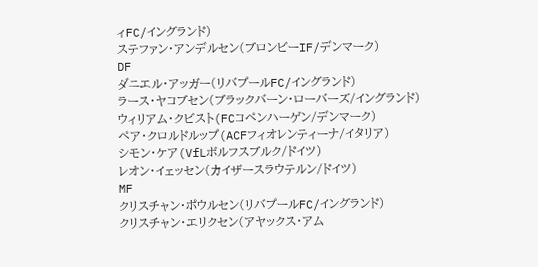ィFC/イングランド)
ステファン・アンデルセン(ブロンビーIF/デンマーク)
DF
ダニエル・アッガー(リバプールFC/イングランド)
ラース・ヤコブセン(ブラックバーン・ローバーズ/イングランド)
ウィリアム・クビスト(FCコペンハーゲン/デンマーク)
ペア・クロルドルップ(ACFフィオレンティーナ/イタリア)
シモン・ケア(VfLボルフスブルク/ドイツ)
レオン・イェッセン(カイザースラウテルン/ドイツ)
MF
クリスチャン・ポウルセン(リバプールFC/イングランド)
クリスチャン・エリクセン(アヤックス・アム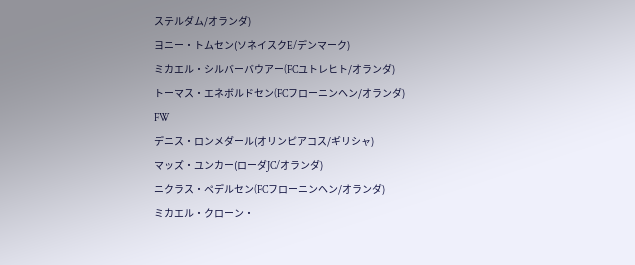ステルダム/オランダ)
ヨニー・トムセン(ソネイスクE/デンマーク)
ミカエル・シルバーバウアー(FCユトレヒト/オランダ)
トーマス・エネボルドセン(FCフローニンヘン/オランダ)
FW
デニス・ロンメダール(オリンピアコス/ギリシャ)
マッズ・ユンカー(ローダJC/オランダ)
ニクラス・ペデルセン(FCフローニンヘン/オランダ)
ミカエル・クローン・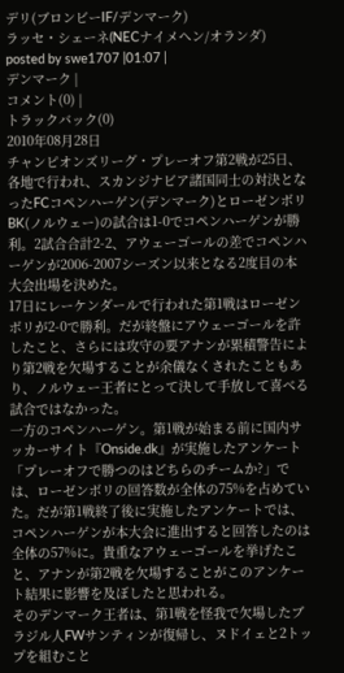デリ(ブロンビーIF/デンマーク)
ラッセ・シェーネ(NECナイメヘン/オランダ)
posted by swe1707 |01:07 |
デンマーク |
コメント(0) |
トラックバック(0)
2010年08月28日
チャンピオンズリーグ・プレーオフ第2戦が25日、各地で行われ、スカンジナビア諸国同士の対決となったFCコペンハーゲン(デンマーク)とローゼンボリBK(ノルウェー)の試合は1-0でコペンハーゲンが勝利。2試合合計2-2、アウェーゴールの差でコペンハーゲンが2006-2007シーズン以来となる2度目の本大会出場を決めた。
17日にレーケンダールで行われた第1戦はローゼンボリが2-0で勝利。だが終盤にアウェーゴールを許したこと、さらには攻守の要アナンが累積警告により第2戦を欠場することが余儀なくされたこともあり、ノルウェー王者にとって決して手放して喜べる試合ではなかった。
一方のコペンハーゲン。第1戦が始まる前に国内サッカーサイト『Onside.dk』が実施したアンケート「プレーオフで勝つのはどちらのチームか?」では、ローゼンボリの回答数が全体の75%を占めていた。だが第1戦終了後に実施したアンケートでは、コペンハーゲンが本大会に進出すると回答したのは全体の57%に。貴重なアウェーゴールを挙げたこと、アナンが第2戦を欠場することがこのアンケート結果に影響を及ぼしたと思われる。
そのデンマーク王者は、第1戦を怪我で欠場したブラジル人FWサンティンが復帰し、ヌドイェと2トップを組むこと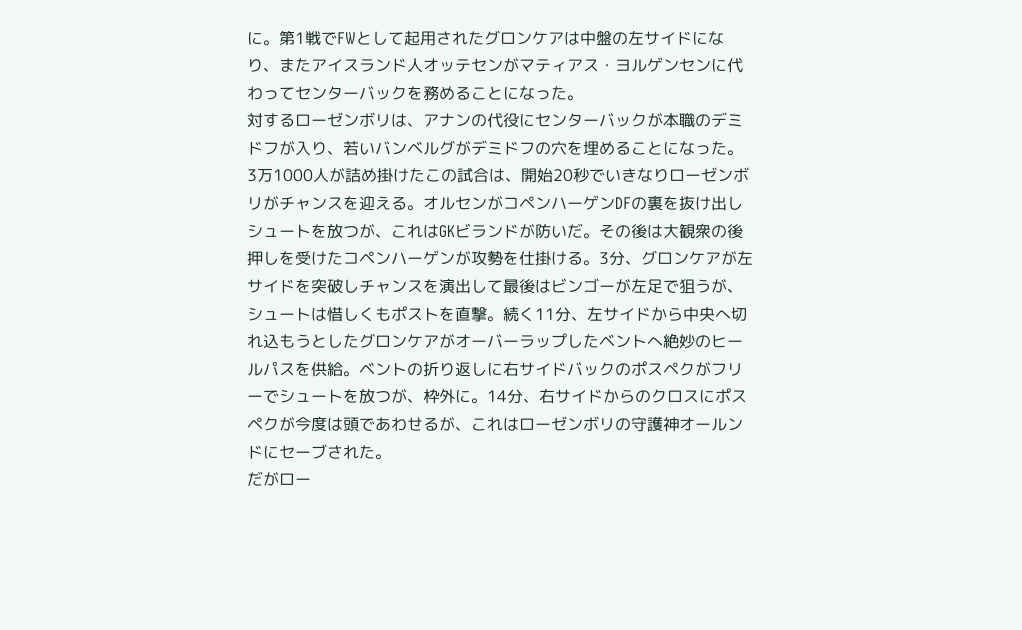に。第1戦でFWとして起用されたグロンケアは中盤の左サイドになり、またアイスランド人オッテセンがマティアス・ヨルゲンセンに代わってセンターバックを務めることになった。
対するローゼンボリは、アナンの代役にセンターバックが本職のデミドフが入り、若いバンベルグがデミドフの穴を埋めることになった。
3万1000人が詰め掛けたこの試合は、開始20秒でいきなりローゼンボリがチャンスを迎える。オルセンがコペンハーゲンDFの裏を抜け出しシュートを放つが、これはGKビランドが防いだ。その後は大観衆の後押しを受けたコペンハーゲンが攻勢を仕掛ける。3分、グロンケアが左サイドを突破しチャンスを演出して最後はビンゴーが左足で狙うが、シュートは惜しくもポストを直撃。続く11分、左サイドから中央へ切れ込もうとしたグロンケアがオーバーラップしたベントへ絶妙のヒールパスを供給。ベントの折り返しに右サイドバックのポスペクがフリーでシュートを放つが、枠外に。14分、右サイドからのクロスにポスペクが今度は頭であわせるが、これはローゼンボリの守護神オールンドにセーブされた。
だがロー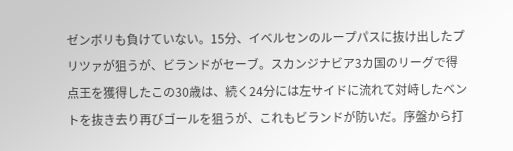ゼンボリも負けていない。15分、イベルセンのループパスに抜け出したプリツァが狙うが、ビランドがセーブ。スカンジナビア3カ国のリーグで得点王を獲得したこの30歳は、続く24分には左サイドに流れて対峙したベントを抜き去り再びゴールを狙うが、これもビランドが防いだ。序盤から打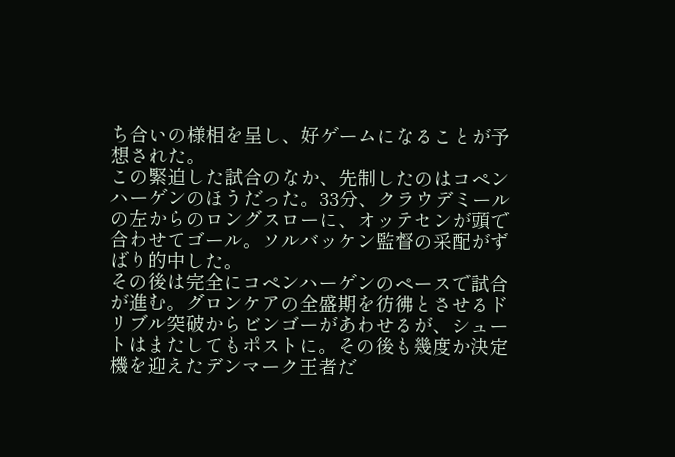ち合いの様相を呈し、好ゲームになることが予想された。
この緊迫した試合のなか、先制したのはコペンハーゲンのほうだった。33分、クラウデミールの左からのロングスローに、オッテセンが頭で合わせてゴール。ソルバッケン監督の采配がずばり的中した。
その後は完全にコペンハーゲンのペースで試合が進む。グロンケアの全盛期を彷彿とさせるドリブル突破からビンゴーがあわせるが、シュートはまたしてもポストに。その後も幾度か決定機を迎えたデンマーク王者だ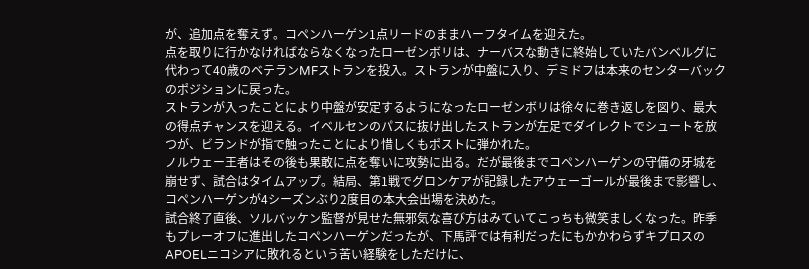が、追加点を奪えず。コペンハーゲン1点リードのままハーフタイムを迎えた。
点を取りに行かなければならなくなったローゼンボリは、ナーバスな動きに終始していたバンベルグに代わって40歳のベテランMFストランを投入。ストランが中盤に入り、デミドフは本来のセンターバックのポジションに戻った。
ストランが入ったことにより中盤が安定するようになったローゼンボリは徐々に巻き返しを図り、最大の得点チャンスを迎える。イベルセンのパスに抜け出したストランが左足でダイレクトでシュートを放つが、ビランドが指で触ったことにより惜しくもポストに弾かれた。
ノルウェー王者はその後も果敢に点を奪いに攻勢に出る。だが最後までコペンハーゲンの守備の牙城を崩せず、試合はタイムアップ。結局、第1戦でグロンケアが記録したアウェーゴールが最後まで影響し、コペンハーゲンが4シーズンぶり2度目の本大会出場を決めた。
試合終了直後、ソルバッケン監督が見せた無邪気な喜び方はみていてこっちも微笑ましくなった。昨季もプレーオフに進出したコペンハーゲンだったが、下馬評では有利だったにもかかわらずキプロスのAPOELニコシアに敗れるという苦い経験をしただけに、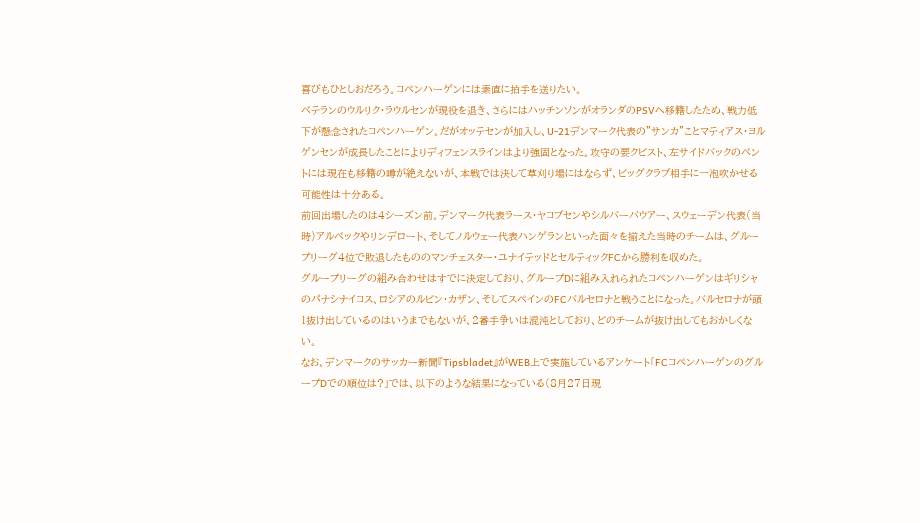喜びもひとしおだろう。コペンハーゲンには素直に拍手を送りたい。
ベテランのウルリク・ラウルセンが現役を退き、さらにはハッチンソンがオランダのPSVへ移籍したため、戦力低下が懸念されたコペンハーゲン。だがオッテセンが加入し、U-21デンマーク代表の”サンカ”ことマティアス・ヨルゲンセンが成長したことによりディフェンスラインはより強固となった。攻守の要クビスト、左サイドバックのベントには現在も移籍の噂が絶えないが、本戦では決して草刈り場にはならず、ビッグクラブ相手に一泡吹かせる可能性は十分ある。
前回出場したのは4シーズン前。デンマーク代表ラース・ヤコブセンやシルバーバウアー、スウェーデン代表(当時)アルベックやリンデロート、そしてノルウェー代表ハンゲランといった面々を揃えた当時のチームは、グループリーグ4位で敗退したもののマンチェスター・ユナイテッドとセルティックFCから勝利を収めた。
グループリーグの組み合わせはすでに決定しており、グループDに組み入れられたコペンハーゲンはギリシャのパナシナイコス、ロシアのルビン・カザン、そしてスペインのFCバルセロナと戦うことになった。バルセロナが頭1抜け出しているのはいうまでもないが、2番手争いは混沌としており、どのチームが抜け出してもおかしくない。
なお、デンマークのサッカー新聞『Tipsbladet』がWEB上で実施しているアンケート「FCコペンハーゲンのグループDでの順位は?」では、以下のような結果になっている(8月27日現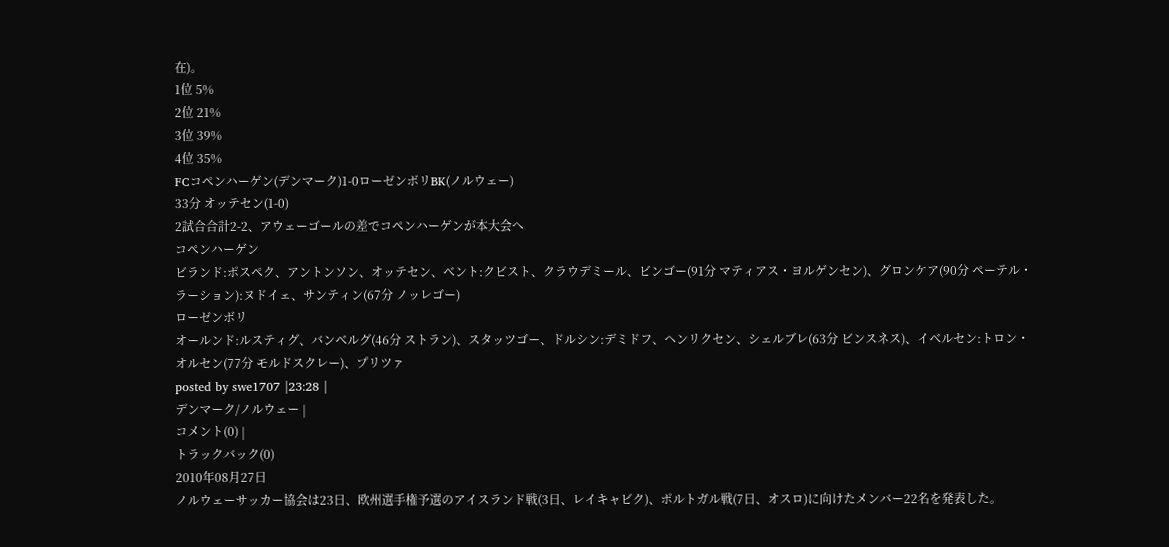在)。
1位 5%
2位 21%
3位 39%
4位 35%
FCコペンハーゲン(デンマーク)1-0ローゼンボリBK(ノルウェー)
33分 オッテセン(1-0)
2試合合計2-2、アウェーゴールの差でコペンハーゲンが本大会へ
コペンハーゲン
ビランド:ポスペク、アントンソン、オッテセン、ベント:クビスト、クラウデミール、ビンゴー(91分 マティアス・ヨルゲンセン)、グロンケア(90分 ペーテル・ラーション):ヌドイェ、サンティン(67分 ノッレゴー)
ローゼンボリ
オールンド:ルスティグ、バンベルグ(46分 ストラン)、スタッツゴー、ドルシン:デミドフ、ヘンリクセン、シェルブレ(63分 ビンスネス)、イベルセン:トロン・オルセン(77分 モルドスクレー)、プリツァ
posted by swe1707 |23:28 |
デンマーク/ノルウェー |
コメント(0) |
トラックバック(0)
2010年08月27日
ノルウェーサッカー協会は23日、欧州選手権予選のアイスランド戦(3日、レイキャビク)、ポルトガル戦(7日、オスロ)に向けたメンバー22名を発表した。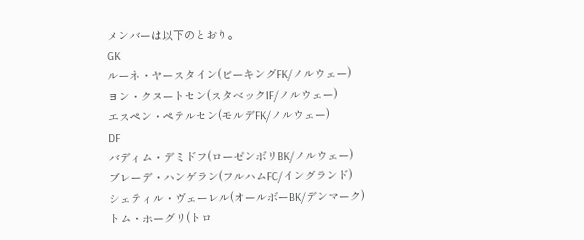メンバーは以下のとおり。
GK
ルーネ・ヤースタイン(ビーキングFK/ノルウェー)
ヨン・クヌートセン(スタベックIF/ノルウェー)
エスペン・ペテルセン(モルデFK/ノルウェー)
DF
バディム・デミドフ(ローゼンボリBK/ノルウェー)
ブレーデ・ハンゲラン(フルハムFC/イングランド)
シェティル・ヴェーレル(オールボーBK/デンマーク)
トム・ホーグリ(トロ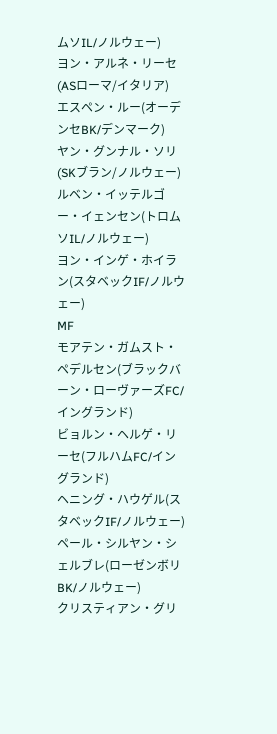ムソIL/ノルウェー)
ヨン・アルネ・リーセ(ASローマ/イタリア)
エスペン・ルー(オーデンセBK/デンマーク)
ヤン・グンナル・ソリ(SKブラン/ノルウェー)
ルベン・イッテルゴー・イェンセン(トロムソIL/ノルウェー)
ヨン・インゲ・ホイラン(スタベックIF/ノルウェー)
MF
モアテン・ガムスト・ペデルセン(ブラックバーン・ローヴァーズFC/イングランド)
ビョルン・ヘルゲ・リーセ(フルハムFC/イングランド)
ヘニング・ハウゲル(スタベックIF/ノルウェー)
ペール・シルヤン・シェルブレ(ローゼンボリBK/ノルウェー)
クリスティアン・グリ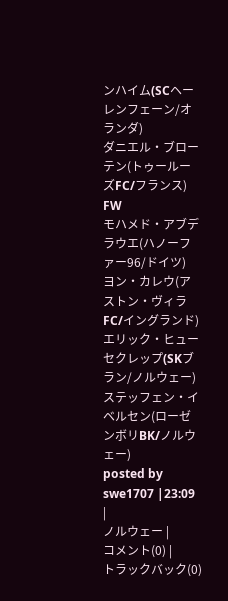ンハイム(SCヘーレンフェーン/オランダ)
ダニエル・ブローテン(トゥールーズFC/フランス)
FW
モハメド・アブデラウエ(ハノーファー96/ドイツ)
ヨン・カレウ(アストン・ヴィラFC/イングランド)
エリック・ヒューセクレップ(SKブラン/ノルウェー)
ステッフェン・イベルセン(ローゼンボリBK/ノルウェー)
posted by swe1707 |23:09 |
ノルウェー |
コメント(0) |
トラックバック(0)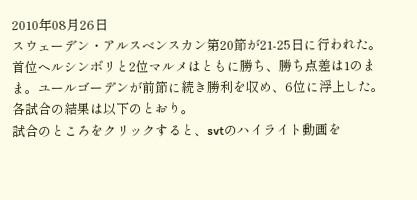2010年08月26日
スウェーデン・アルスベンスカン第20節が21-25日に行われた。
首位ヘルシンボリと2位マルメはともに勝ち、勝ち点差は1のまま。ユールゴーデンが前節に続き勝利を収め、6位に浮上した。
各試合の結果は以下のとおり。
試合のところをクリックすると、svtのハイライト動画を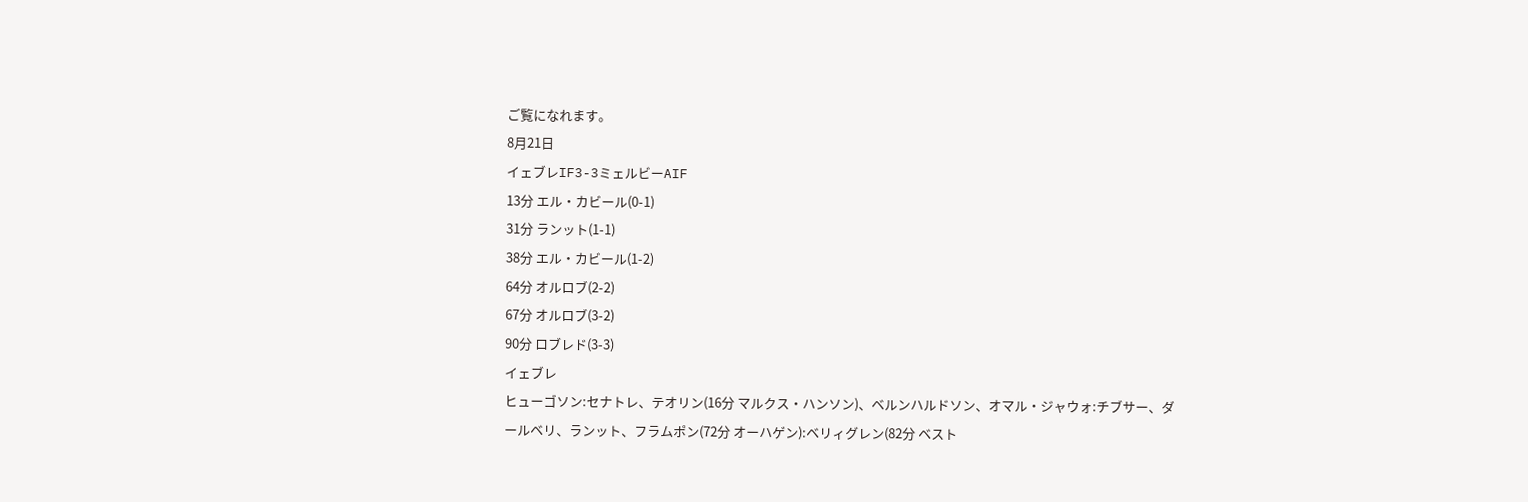ご覧になれます。
8月21日
イェブレIF3-3ミェルビーAIF
13分 エル・カビール(0-1)
31分 ランット(1-1)
38分 エル・カビール(1-2)
64分 オルロブ(2-2)
67分 オルロブ(3-2)
90分 ロブレド(3-3)
イェブレ
ヒューゴソン:セナトレ、テオリン(16分 マルクス・ハンソン)、ベルンハルドソン、オマル・ジャウォ:チブサー、ダールベリ、ランット、フラムポン(72分 オーハゲン):ベリィグレン(82分 ベスト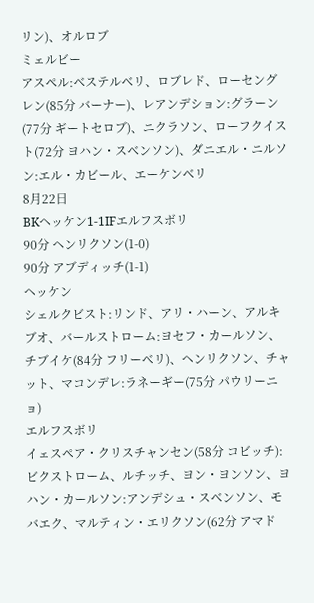リン)、オルロブ
ミェルビー
アスペル:ベステルベリ、ロブレド、ローセングレン(85分 バーナー)、レアンデション:グラーン(77分 ギートセロブ)、ニクラソン、ローフクイスト(72分 ヨハン・スベンソン)、ダニエル・ニルソン:エル・カビール、エーケンベリ
8月22日
BKヘッケン1-1IFエルフスボリ
90分 ヘンリクソン(1-0)
90分 アブディッチ(1-1)
ヘッケン
シェルクビスト:リンド、アリ・ハーン、アルキブオ、バールストローム:ヨセフ・カールソン、チブイケ(84分 フリーベリ)、ヘンリクソン、チャット、マコンデレ:ラネーギー(75分 パウリーニョ)
エルフスボリ
イェスペア・クリスチャンセン(58分 コビッチ):ビクストローム、ルチッチ、ヨン・ヨンソン、ヨハン・カールソン:アンデシュ・スベンソン、モバエク、マルティン・エリクソン(62分 アマド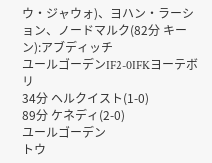ウ・ジャウォ)、ヨハン・ラーション、ノードマルク(82分 キーン):アブディッチ
ユールゴーデンIF2-0IFKヨーテボリ
34分 ヘルクイスト(1-0)
89分 ケネディ(2-0)
ユールゴーデン
トウ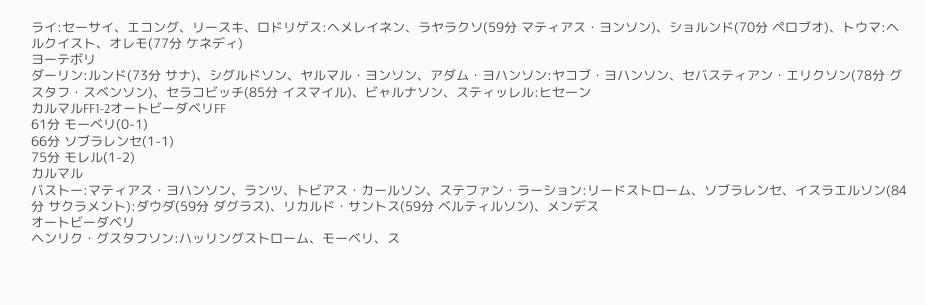ライ:セーサイ、エコング、リースキ、ロドリゲス:ヘメレイネン、ラヤラクソ(59分 マティアス・ヨンソン)、ショルンド(70分 ペロブオ)、トウマ:ヘルクイスト、オレモ(77分 ケネディ)
ヨーテボリ
ダーリン:ルンド(73分 サナ)、シグルドソン、ヤルマル・ヨンソン、アダム・ヨハンソン:ヤコブ・ヨハンソン、セバスティアン・エリクソン(78分 グスタフ・スベンソン)、セラコビッチ(85分 イスマイル)、ビャルナソン、スティッレル:ヒセーン
カルマルFF1-2オートビーダベリFF
61分 モーベリ(0-1)
66分 ソブラレンセ(1-1)
75分 モレル(1-2)
カルマル
バストー:マティアス・ヨハンソン、ランツ、トビアス・カールソン、ステファン・ラーション:リードストローム、ソブラレンセ、イスラエルソン(84分 サクラメント):ダウダ(59分 ダグラス)、リカルド・サントス(59分 ベルティルソン)、メンデス
オートビーダベリ
ヘンリク・グスタフソン:ハッリングストローム、モーベリ、ス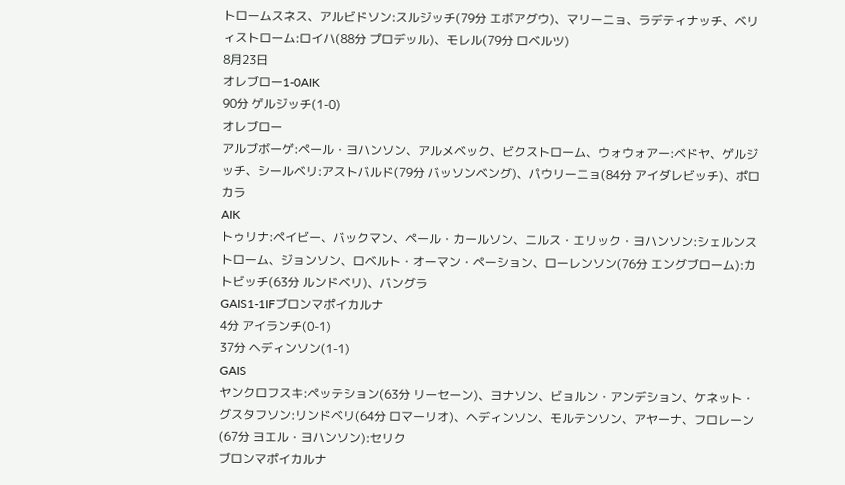トロームスネス、アルビドソン:スルジッチ(79分 エボアグウ)、マリーニョ、ラデティナッチ、ベリィストローム:ロイハ(88分 プロデッル)、モレル(79分 ロベルツ)
8月23日
オレブロー1-0AIK
90分 ゲルジッチ(1-0)
オレブロー
アルブボーゲ:ペール・ヨハンソン、アルメベック、ビクストローム、ウォウォアー:ベドヤ、ゲルジッチ、シールベリ:アストバルド(79分 バッソンベング)、パウリーニョ(84分 アイダレビッチ)、ポロカラ
AIK
トゥリナ:ペイビー、バックマン、ペール・カールソン、ニルス・エリック・ヨハンソン:シェルンストローム、ジョンソン、ロベルト・オーマン・ペーション、ローレンソン(76分 エングブローム):カトビッチ(63分 ルンドベリ)、バングラ
GAIS1-1IFブロンマポイカルナ
4分 アイランチ(0-1)
37分 ヘディンソン(1-1)
GAIS
ヤンクロフスキ:ペッテション(63分 リーセーン)、ヨナソン、ビョルン・アンデション、ケネット・グスタフソン:リンドベリ(64分 ロマーリオ)、ヘディンソン、モルテンソン、アヤーナ、フロレーン(67分 ヨエル・ヨハンソン):セリク
ブロンマポイカルナ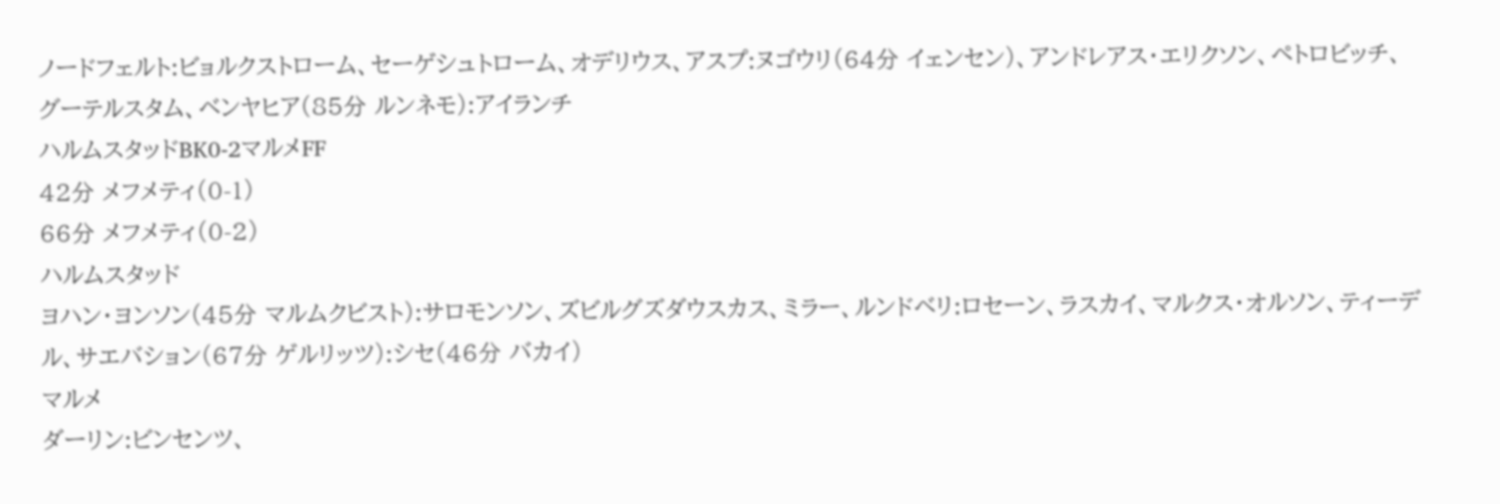ノードフェルト:ビョルクストローム、セーゲシュトローム、オデリウス、アスプ:ヌゴウリ(64分 イェンセン)、アンドレアス・エリクソン、ペトロビッチ、グーテルスタム、ベンヤヒア(85分 ルンネモ):アイランチ
ハルムスタッドBK0-2マルメFF
42分 メフメティ(0-1)
66分 メフメティ(0-2)
ハルムスタッド
ヨハン・ヨンソン(45分 マルムクビスト):サロモンソン、ズビルグズダウスカス、ミラー、ルンドベリ:ロセーン、ラスカイ、マルクス・オルソン、ティーデル、サエバション(67分 ゲルリッツ):シセ(46分 バカイ)
マルメ
ダーリン:ビンセンツ、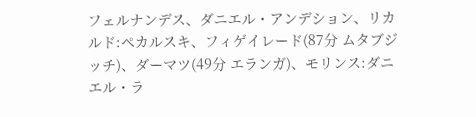フェルナンデス、ダニエル・アンデション、リカルド:ペカルスキ、フィゲイレード(87分 ムタブジッチ)、ダーマツ(49分 エランガ)、モリンス:ダニエル・ラ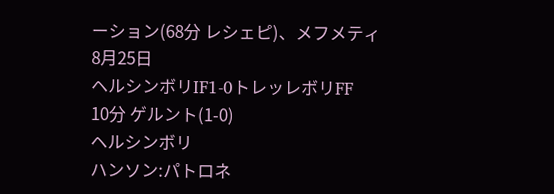ーション(68分 レシェピ)、メフメティ
8月25日
ヘルシンボリIF1-0トレッレボリFF
10分 ゲルント(1-0)
ヘルシンボリ
ハンソン:パトロネ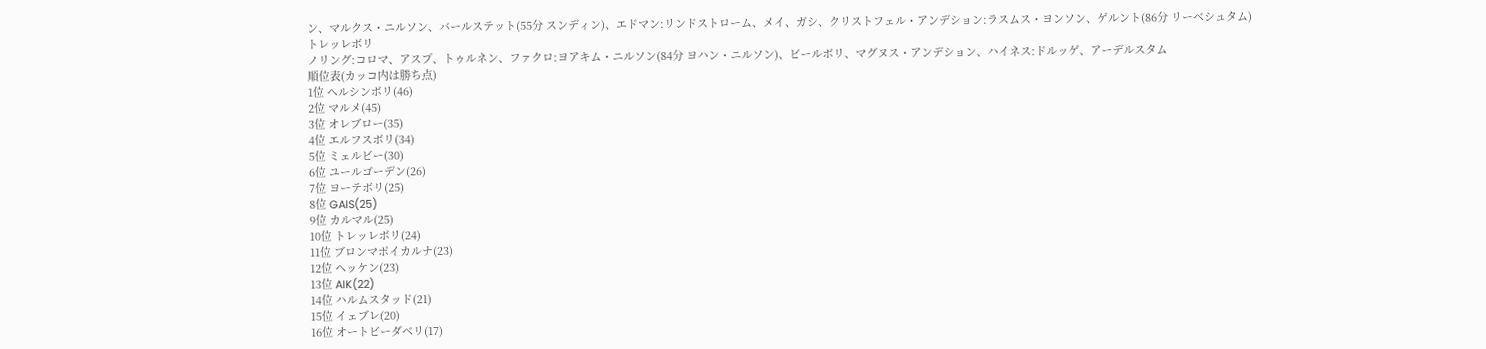ン、マルクス・ニルソン、バールステット(55分 スンディン)、エドマン:リンドストローム、メイ、ガシ、クリストフェル・アンデション:ラスムス・ヨンソン、ゲルント(86分 リーベシュタム)
トレッレボリ
ノリング:コロマ、アスプ、トゥルネン、ファクロ:ヨアキム・ニルソン(84分 ヨハン・ニルソン)、ビールボリ、マグヌス・アンデション、ハイネス:ドルッゲ、アーデルスタム
順位表(カッコ内は勝ち点)
1位 ヘルシンボリ(46)
2位 マルメ(45)
3位 オレブロー(35)
4位 エルフスボリ(34)
5位 ミェルビー(30)
6位 ユールゴーデン(26)
7位 ヨーテボリ(25)
8位 GAIS(25)
9位 カルマル(25)
10位 トレッレボリ(24)
11位 ブロンマポイカルナ(23)
12位 ヘッケン(23)
13位 AIK(22)
14位 ハルムスタッド(21)
15位 イェブレ(20)
16位 オートビーダベリ(17)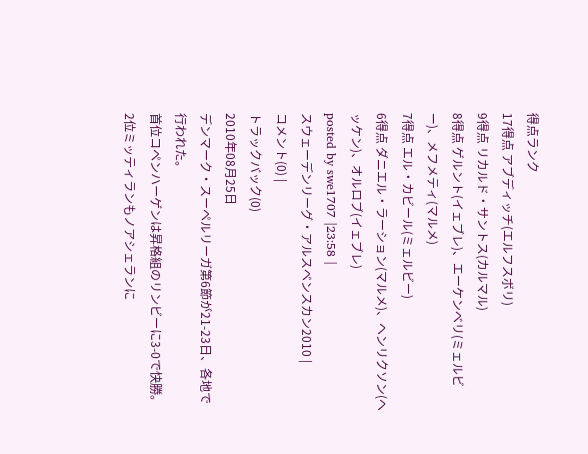得点ランク
17得点 アブディッチ(エルフスボリ)
9得点 リカルド・サントス(カルマル)
8得点 ゲルント(イェブレ)、エーケンベリ(ミェルビー)、メフメティ(マルメ)
7得点 エル・カビール(ミェルビー)
6得点 ダニエル・ラーション(マルメ)、ヘンリクソン(ヘッケン)、オルロブ(イェブレ)
posted by swe1707 |23:58 |
スウェーデンリーグ・アルスベンスカン2010 |
コメント(0) |
トラックバック(0)
2010年08月25日
デンマーク・スーペルリーガ第6節が21-23日、各地で行われた。
首位コペンハーゲンは昇格組のリンビーに3-0で快勝。2位ミッティランもノアシェランに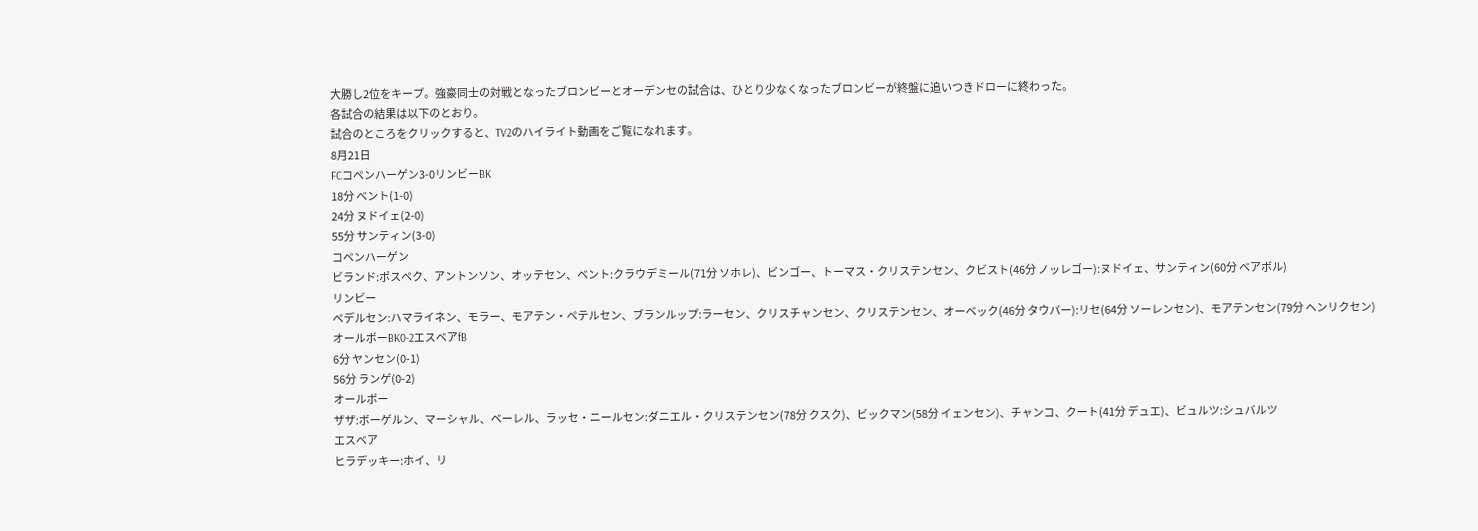大勝し2位をキープ。強豪同士の対戦となったブロンビーとオーデンセの試合は、ひとり少なくなったブロンビーが終盤に追いつきドローに終わった。
各試合の結果は以下のとおり。
試合のところをクリックすると、TV2のハイライト動画をご覧になれます。
8月21日
FCコペンハーゲン3-0リンビーBK
18分 ベント(1-0)
24分 ヌドイェ(2-0)
55分 サンティン(3-0)
コペンハーゲン
ビランド:ポスペク、アントンソン、オッテセン、ベント:クラウデミール(71分 ソホレ)、ビンゴー、トーマス・クリステンセン、クビスト(46分 ノッレゴー):ヌドイェ、サンティン(60分 ベアボル)
リンビー
ペデルセン:ハマライネン、モラー、モアテン・ペテルセン、ブランルップ:ラーセン、クリスチャンセン、クリステンセン、オーベック(46分 タウバー):リセ(64分 ソーレンセン)、モアテンセン(79分 ヘンリクセン)
オールボーBK0-2エスベアfB
6分 ヤンセン(0-1)
56分 ランゲ(0-2)
オールボー
ザザ:ボーゲルン、マーシャル、ベーレル、ラッセ・ニールセン:ダニエル・クリステンセン(78分 クスク)、ビックマン(58分 イェンセン)、チャンコ、クート(41分 デュエ)、ビュルツ:シュバルツ
エスベア
ヒラデッキー:ホイ、リ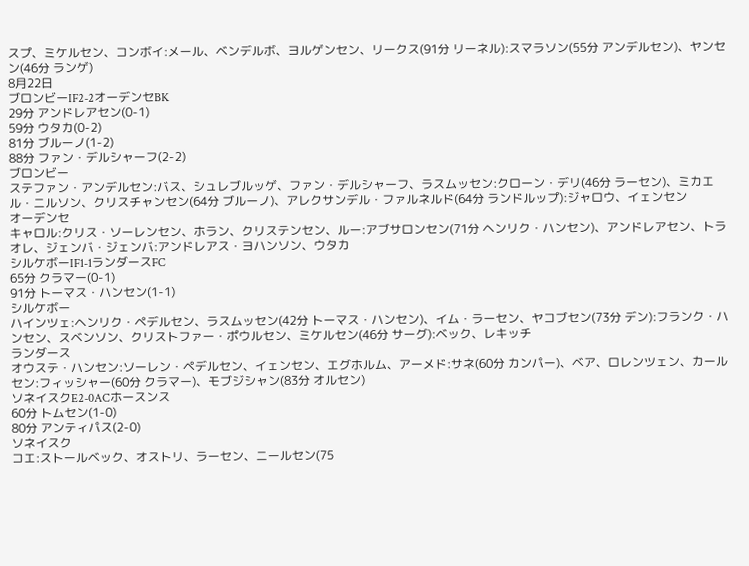スプ、ミケルセン、コンボイ:メール、ベンデルボ、ヨルゲンセン、リークス(91分 リーネル):スマラソン(55分 アンデルセン)、ヤンセン(46分 ランゲ)
8月22日
ブロンビーIF2-2オーデンセBK
29分 アンドレアセン(0-1)
59分 ウタカ(0-2)
81分 ブルーノ(1-2)
88分 ファン・デルシャーフ(2-2)
ブロンビー
ステファン・アンデルセン:バス、シュレブルッゲ、ファン・デルシャーフ、ラスムッセン:クローン・デリ(46分 ラーセン)、ミカエル・ニルソン、クリスチャンセン(64分 ブルーノ)、アレクサンデル・ファルネルド(64分 ランドルップ):ジャロウ、イェンセン
オーデンセ
キャロル:クリス・ソーレンセン、ホラン、クリステンセン、ルー:アブサロンセン(71分 ヘンリク・ハンセン)、アンドレアセン、トラオレ、ジェンバ・ジェンバ:アンドレアス・ヨハンソン、ウタカ
シルケボーIF1-1ランダースFC
65分 クラマー(0-1)
91分 トーマス・ハンセン(1-1)
シルケボー
ハインツェ:ヘンリク・ペデルセン、ラスムッセン(42分 トーマス・ハンセン)、イム・ラーセン、ヤコブセン(73分 デン):フランク・ハンセン、スベンソン、クリストファー・ポウルセン、ミケルセン(46分 サーグ):ベック、レキッチ
ランダース
オウステ・ハンセン:ソーレン・ペデルセン、イェンセン、エグホルム、アーメド:サネ(60分 カンパー)、ベア、ロレンツェン、カールセン:フィッシャー(60分 クラマー)、モブジシャン(83分 オルセン)
ソネイスクE2-0ACホースンス
60分 トムセン(1-0)
80分 アンティパス(2-0)
ソネイスク
コエ:ストールベック、オストリ、ラーセン、ニールセン(75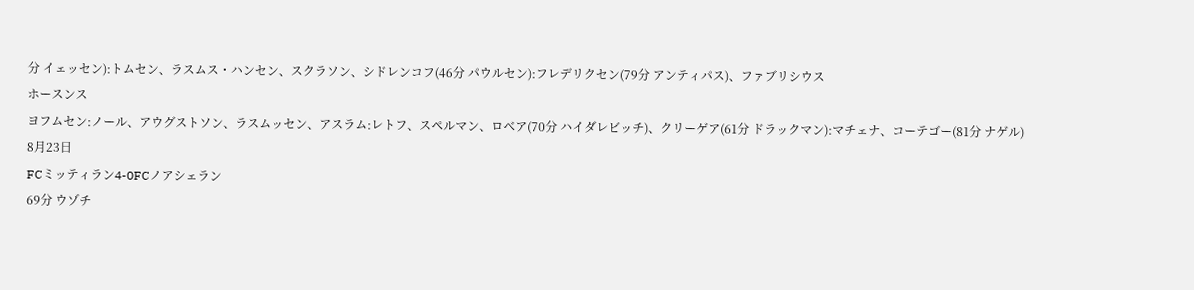分 イェッセン):トムセン、ラスムス・ハンセン、スクラソン、シドレンコフ(46分 パウルセン):フレデリクセン(79分 アンティパス)、ファブリシウス
ホースンス
ヨフムセン:ノール、アウグストソン、ラスムッセン、アスラム:レトフ、スペルマン、ロベア(70分 ハイダレビッチ)、クリーゲア(61分 ドラックマン):マチェナ、コーテゴー(81分 ナゲル)
8月23日
FCミッティラン4-0FCノアシェラン
69分 ウゾチ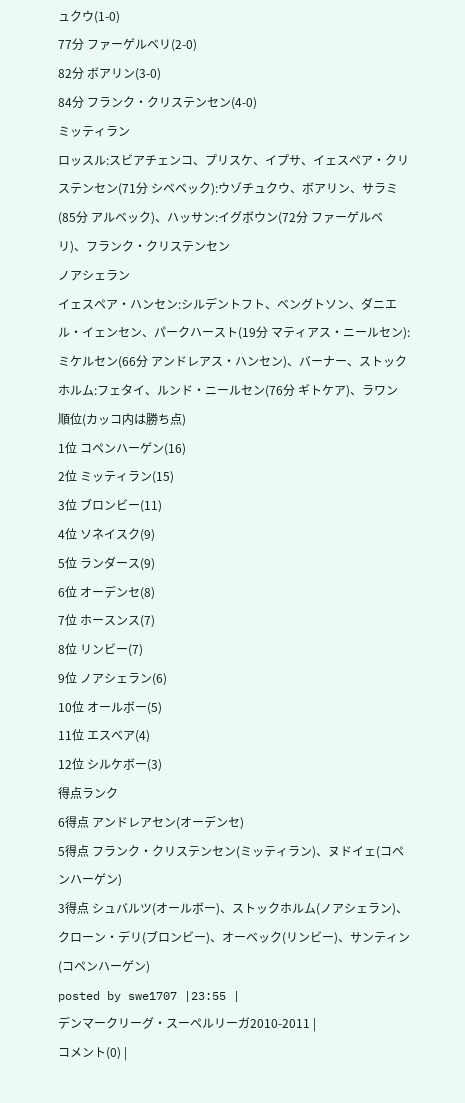ュクウ(1-0)
77分 ファーゲルベリ(2-0)
82分 ボアリン(3-0)
84分 フランク・クリステンセン(4-0)
ミッティラン
ロッスル:スビアチェンコ、プリスケ、イプサ、イェスペア・クリステンセン(71分 シベベック):ウゾチュクウ、ボアリン、サラミ(85分 アルベック)、ハッサン:イグボウン(72分 ファーゲルベリ)、フランク・クリステンセン
ノアシェラン
イェスペア・ハンセン:シルデントフト、ベングトソン、ダニエル・イェンセン、パークハースト(19分 マティアス・ニールセン):ミケルセン(66分 アンドレアス・ハンセン)、バーナー、ストックホルム:フェタイ、ルンド・ニールセン(76分 ギトケア)、ラワン
順位(カッコ内は勝ち点)
1位 コペンハーゲン(16)
2位 ミッティラン(15)
3位 ブロンビー(11)
4位 ソネイスク(9)
5位 ランダース(9)
6位 オーデンセ(8)
7位 ホースンス(7)
8位 リンビー(7)
9位 ノアシェラン(6)
10位 オールボー(5)
11位 エスベア(4)
12位 シルケボー(3)
得点ランク
6得点 アンドレアセン(オーデンセ)
5得点 フランク・クリステンセン(ミッティラン)、ヌドイェ(コペンハーゲン)
3得点 シュバルツ(オールボー)、ストックホルム(ノアシェラン)、クローン・デリ(ブロンビー)、オーベック(リンビー)、サンティン(コペンハーゲン)
posted by swe1707 |23:55 |
デンマークリーグ・スーペルリーガ2010-2011 |
コメント(0) |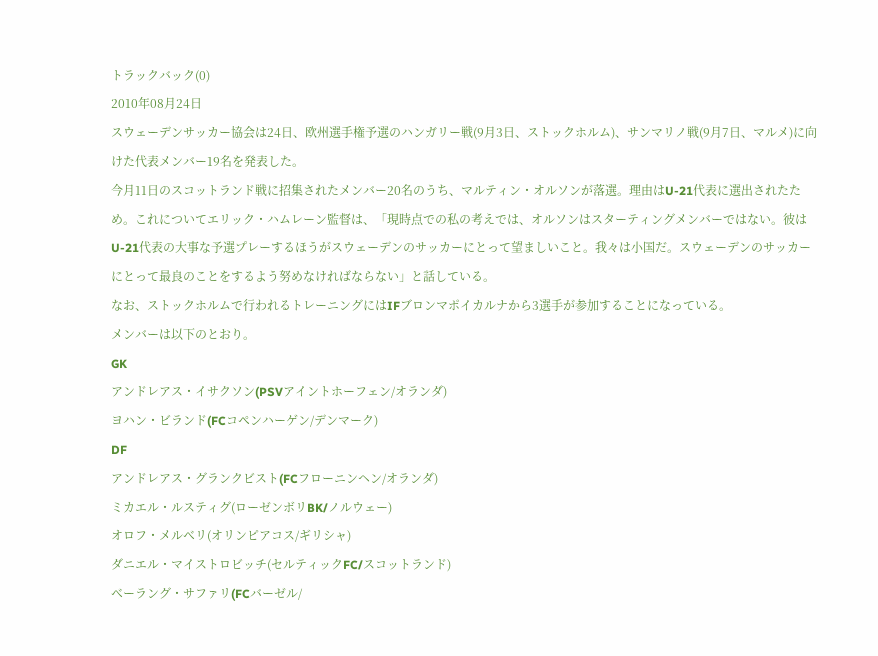トラックバック(0)
2010年08月24日
スウェーデンサッカー協会は24日、欧州選手権予選のハンガリー戦(9月3日、ストックホルム)、サンマリノ戦(9月7日、マルメ)に向けた代表メンバー19名を発表した。
今月11日のスコットランド戦に招集されたメンバー20名のうち、マルティン・オルソンが落選。理由はU-21代表に選出されたため。これについてエリック・ハムレーン監督は、「現時点での私の考えでは、オルソンはスターティングメンバーではない。彼はU-21代表の大事な予選プレーするほうがスウェーデンのサッカーにとって望ましいこと。我々は小国だ。スウェーデンのサッカーにとって最良のことをするよう努めなければならない」と話している。
なお、ストックホルムで行われるトレーニングにはIFブロンマポイカルナから3選手が参加することになっている。
メンバーは以下のとおり。
GK
アンドレアス・イサクソン(PSVアイントホーフェン/オランダ)
ヨハン・ビランド(FCコペンハーゲン/デンマーク)
DF
アンドレアス・グランクビスト(FCフローニンヘン/オランダ)
ミカエル・ルスティグ(ローゼンボリBK/ノルウェー)
オロフ・メルベリ(オリンピアコス/ギリシャ)
ダニエル・マイストロビッチ(セルティックFC/スコットランド)
ベーラング・サファリ(FCバーゼル/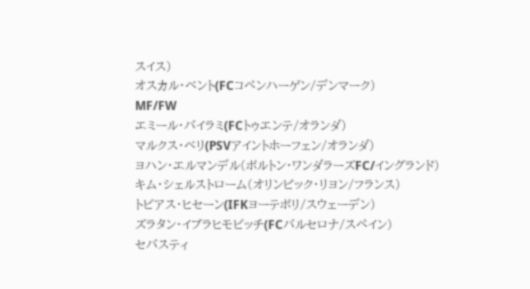スイス)
オスカル・ベント(FCコペンハーゲン/デンマーク)
MF/FW
エミール・バイラミ(FCトゥエンテ/オランダ)
マルクス・ベリ(PSVアイントホーフェン/オランダ)
ヨハン・エルマンデル(ボルトン・ワンダラーズFC/イングランド)
キム・シェルストローム(オリンピック・リヨン/フランス)
トビアス・ヒセーン(IFKヨーテボリ/スウェーデン)
ズラタン・イブラヒモビッチ(FCバルセロナ/スペイン)
セバスティ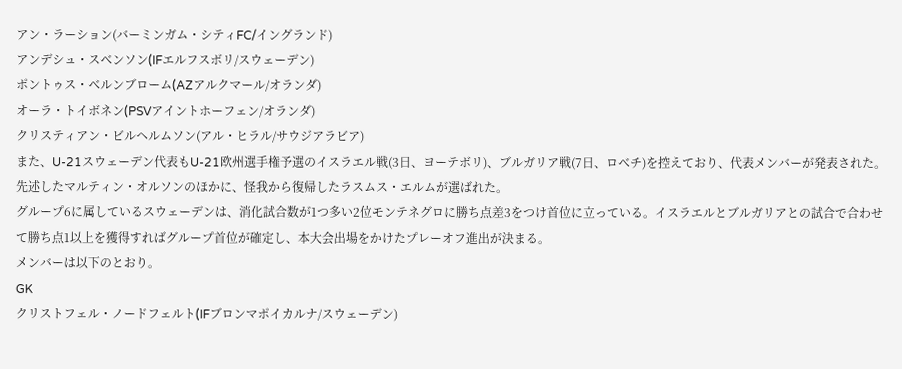アン・ラーション(バーミンガム・シティFC/イングランド)
アンデシュ・スベンソン(IFエルフスボリ/スウェーデン)
ポントゥス・ベルンブローム(AZアルクマール/オランダ)
オーラ・トイボネン(PSVアイントホーフェン/オランダ)
クリスティアン・ビルヘルムソン(アル・ヒラル/サウジアラビア)
また、U-21スウェーデン代表もU-21欧州選手権予選のイスラエル戦(3日、ヨーテボリ)、ブルガリア戦(7日、ロベチ)を控えており、代表メンバーが発表された。先述したマルティン・オルソンのほかに、怪我から復帰したラスムス・エルムが選ばれた。
グループ6に属しているスウェーデンは、消化試合数が1つ多い2位モンテネグロに勝ち点差3をつけ首位に立っている。イスラエルとブルガリアとの試合で合わせて勝ち点1以上を獲得すればグループ首位が確定し、本大会出場をかけたプレーオフ進出が決まる。
メンバーは以下のとおり。
GK
クリストフェル・ノードフェルト(IFブロンマポイカルナ/スウェーデン)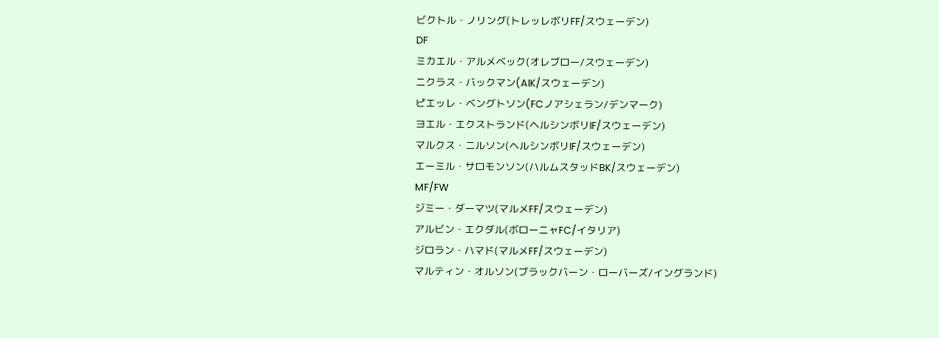ビクトル・ノリング(トレッレボリFF/スウェーデン)
DF
ミカエル・アルメベック(オレブロー/スウェーデン)
ニクラス・バックマン(AIK/スウェーデン)
ピエッレ・ベングトソン(FCノアシェラン/デンマーク)
ヨエル・エクストランド(ヘルシンボリIF/スウェーデン)
マルクス・ニルソン(ヘルシンボリIF/スウェーデン)
エーミル・サロモンソン(ハルムスタッドBK/スウェーデン)
MF/FW
ジミー・ダーマツ(マルメFF/スウェーデン)
アルビン・エクダル(ボローニャFC/イタリア)
ジロラン・ハマド(マルメFF/スウェーデン)
マルティン・オルソン(ブラックバーン・ローバーズ/イングランド)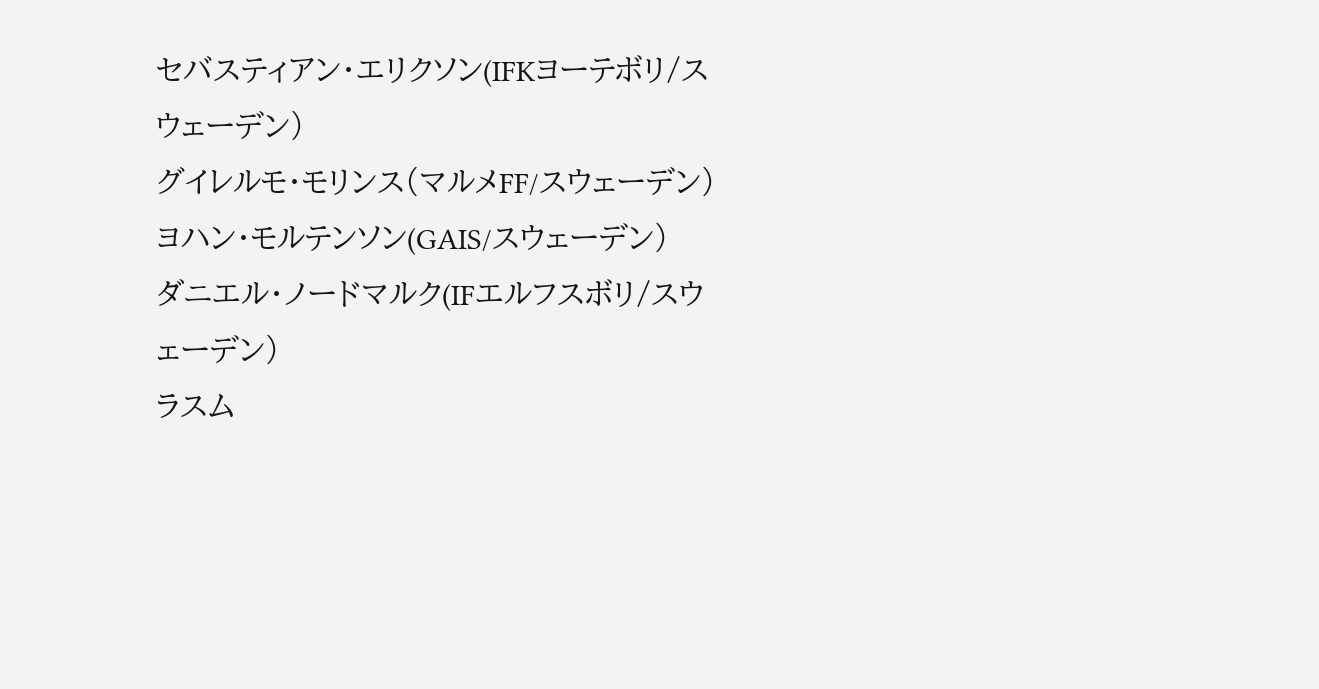セバスティアン・エリクソン(IFKヨーテボリ/スウェーデン)
グイレルモ・モリンス(マルメFF/スウェーデン)
ヨハン・モルテンソン(GAIS/スウェーデン)
ダニエル・ノードマルク(IFエルフスボリ/スウェーデン)
ラスム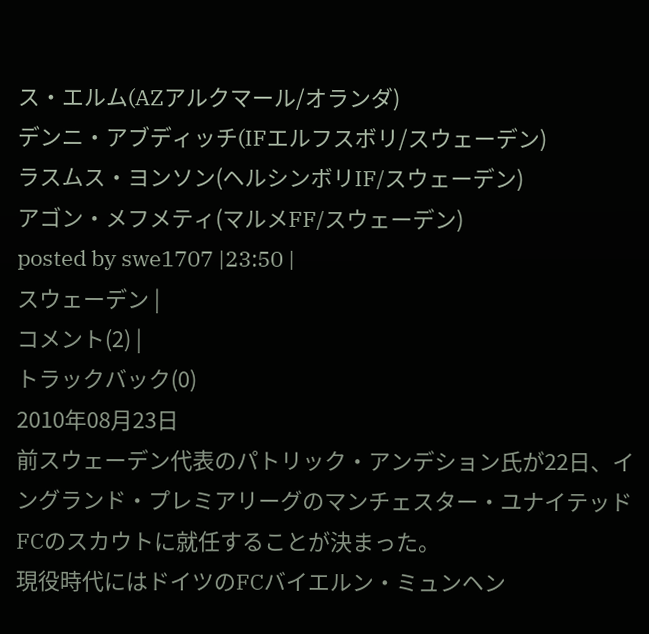ス・エルム(AZアルクマール/オランダ)
デンニ・アブディッチ(IFエルフスボリ/スウェーデン)
ラスムス・ヨンソン(ヘルシンボリIF/スウェーデン)
アゴン・メフメティ(マルメFF/スウェーデン)
posted by swe1707 |23:50 |
スウェーデン |
コメント(2) |
トラックバック(0)
2010年08月23日
前スウェーデン代表のパトリック・アンデション氏が22日、イングランド・プレミアリーグのマンチェスター・ユナイテッドFCのスカウトに就任することが決まった。
現役時代にはドイツのFCバイエルン・ミュンヘン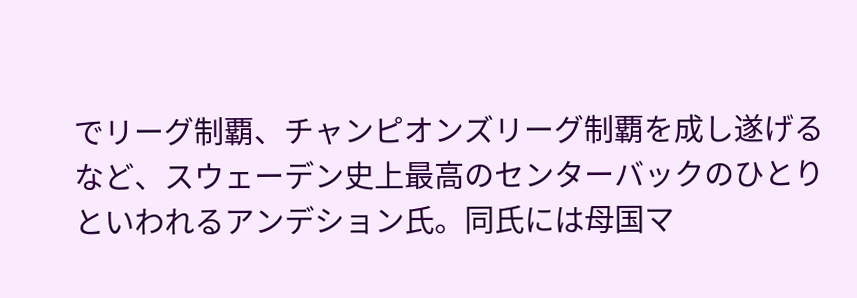でリーグ制覇、チャンピオンズリーグ制覇を成し遂げるなど、スウェーデン史上最高のセンターバックのひとりといわれるアンデション氏。同氏には母国マ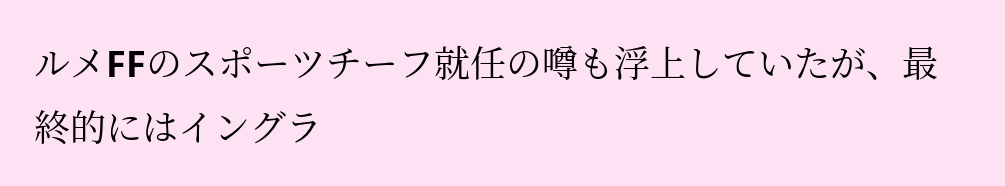ルメFFのスポーツチーフ就任の噂も浮上していたが、最終的にはイングラ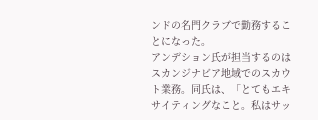ンドの名門クラブで勤務することになった。
アンデション氏が担当するのはスカンジナビア地域でのスカウト業務。同氏は、「とてもエキサイティングなこと。私はサッ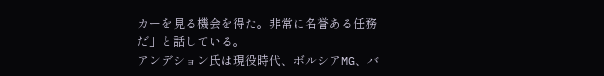カーを見る機会を得た。非常に名誉ある任務だ」と話している。
アンデション氏は現役時代、ボルシアMG、バ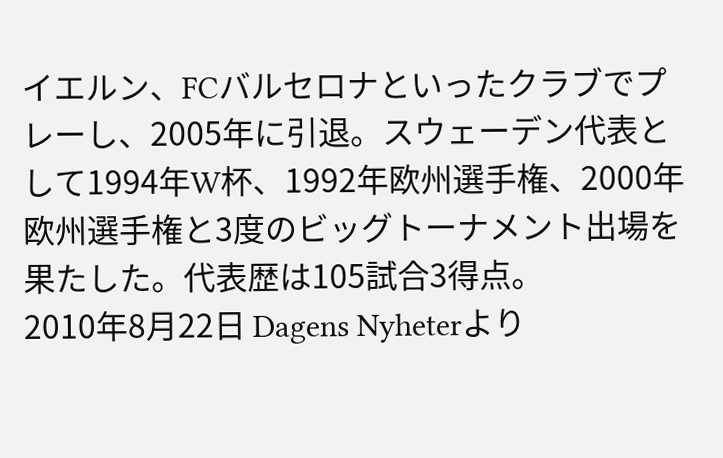イエルン、FCバルセロナといったクラブでプレーし、2005年に引退。スウェーデン代表として1994年W杯、1992年欧州選手権、2000年欧州選手権と3度のビッグトーナメント出場を果たした。代表歴は105試合3得点。
2010年8月22日 Dagens Nyheterより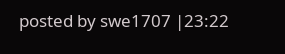posted by swe1707 |23:22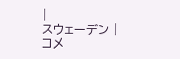|
スウェーデン |
コメ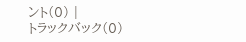ント(0) |
トラックバック(0)